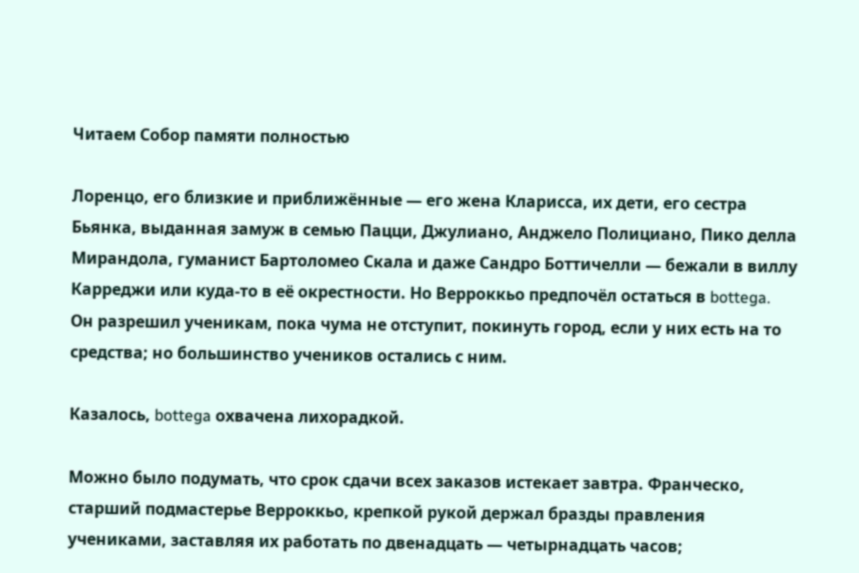Читаем Собор памяти полностью

Лоренцо, его близкие и приближённые — его жена Кларисса, их дети, его сестра Бьянка, выданная замуж в семью Пацци, Джулиано, Анджело Полициано, Пико делла Мирандола, гуманист Бартоломео Скала и даже Сандро Боттичелли — бежали в виллу Карреджи или куда-то в её окрестности. Но Верроккьо предпочёл остаться в bottega. Он разрешил ученикам, пока чума не отступит, покинуть город, если у них есть на то средства; но большинство учеников остались с ним.

Казалось, bottega охвачена лихорадкой.

Можно было подумать, что срок сдачи всех заказов истекает завтра. Франческо, старший подмастерье Верроккьо, крепкой рукой держал бразды правления учениками, заставляя их работать по двенадцать — четырнадцать часов;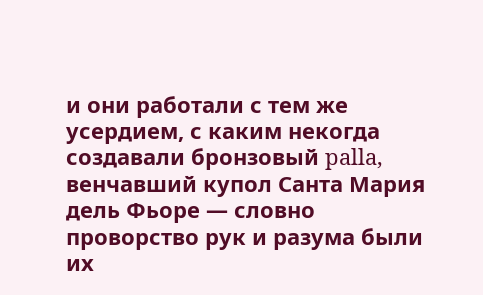и они работали с тем же усердием, с каким некогда создавали бронзовый palla, венчавший купол Санта Мария дель Фьоре — словно проворство рук и разума были их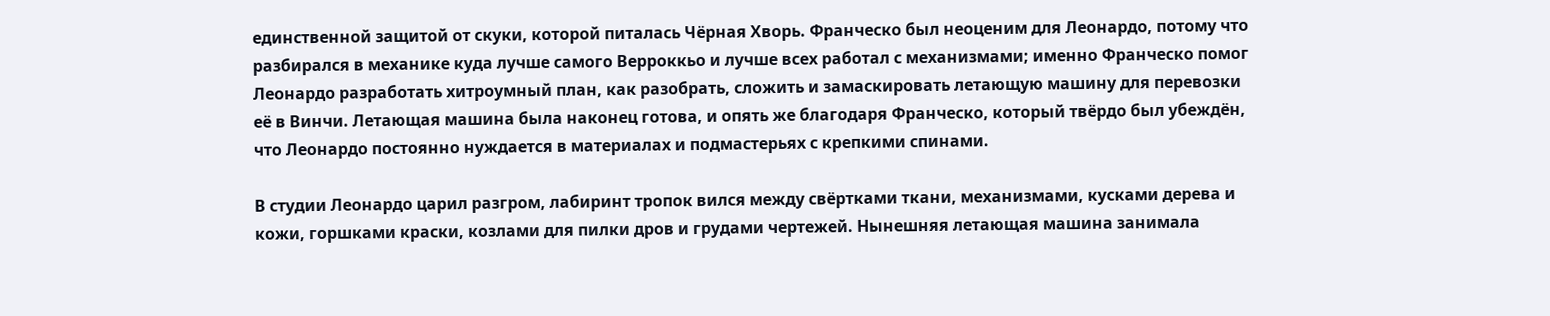единственной защитой от скуки, которой питалась Чёрная Хворь. Франческо был неоценим для Леонардо, потому что разбирался в механике куда лучше самого Верроккьо и лучше всех работал с механизмами; именно Франческо помог Леонардо разработать хитроумный план, как разобрать, сложить и замаскировать летающую машину для перевозки её в Винчи. Летающая машина была наконец готова, и опять же благодаря Франческо, который твёрдо был убеждён, что Леонардо постоянно нуждается в материалах и подмастерьях с крепкими спинами.

В студии Леонардо царил разгром, лабиринт тропок вился между свёртками ткани, механизмами, кусками дерева и кожи, горшками краски, козлами для пилки дров и грудами чертежей. Нынешняя летающая машина занимала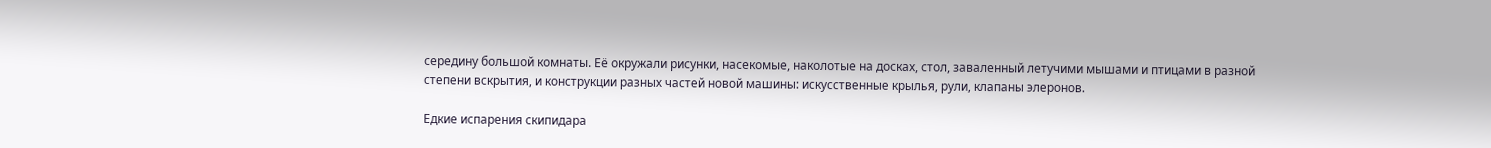середину большой комнаты. Её окружали рисунки, насекомые, наколотые на досках, стол, заваленный летучими мышами и птицами в разной степени вскрытия, и конструкции разных частей новой машины: искусственные крылья, рули, клапаны элеронов.

Едкие испарения скипидара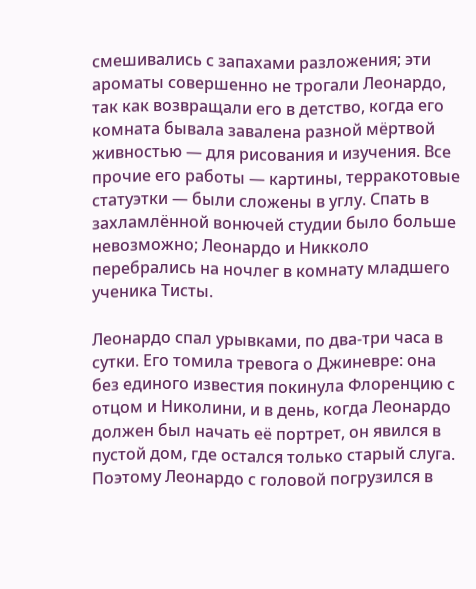смешивались с запахами разложения; эти ароматы совершенно не трогали Леонардо, так как возвращали его в детство, когда его комната бывала завалена разной мёртвой живностью — для рисования и изучения. Все прочие его работы — картины, терракотовые статуэтки — были сложены в углу. Спать в захламлённой вонючей студии было больше невозможно; Леонардо и Никколо перебрались на ночлег в комнату младшего ученика Тисты.

Леонардо спал урывками, по два-три часа в сутки. Его томила тревога о Джиневре: она без единого известия покинула Флоренцию с отцом и Николини, и в день, когда Леонардо должен был начать её портрет, он явился в пустой дом, где остался только старый слуга. Поэтому Леонардо с головой погрузился в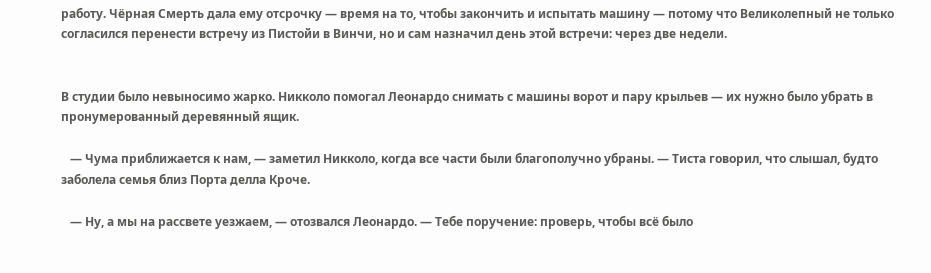работу. Чёрная Смерть дала ему отсрочку — время на то, чтобы закончить и испытать машину — потому что Великолепный не только согласился перенести встречу из Пистойи в Винчи, но и сам назначил день этой встречи: через две недели.


В студии было невыносимо жарко. Никколо помогал Леонардо снимать с машины ворот и пару крыльев — их нужно было убрать в пронумерованный деревянный ящик.

   — Чума приближается к нам, — заметил Никколо, когда все части были благополучно убраны. — Тиста говорил, что слышал, будто заболела семья близ Порта делла Кроче.

   — Ну, а мы на рассвете уезжаем, — отозвался Леонардо. — Тебе поручение: проверь, чтобы всё было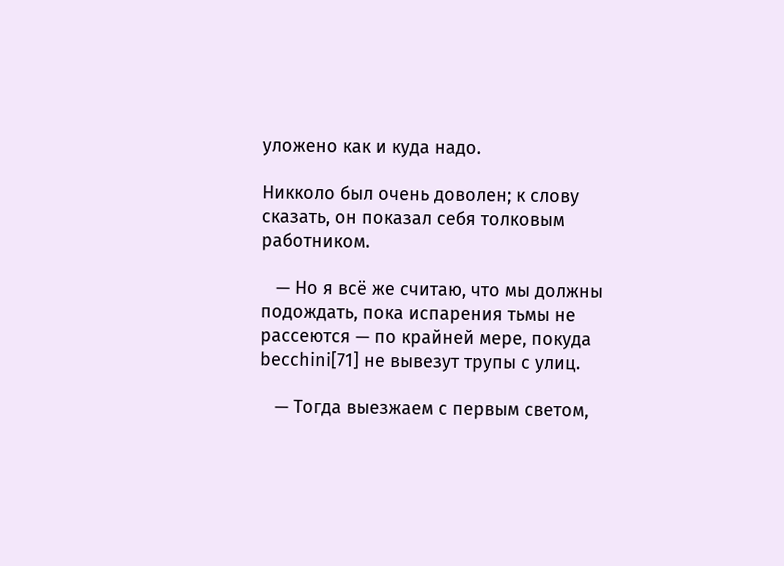уложено как и куда надо.

Никколо был очень доволен; к слову сказать, он показал себя толковым работником.

   — Но я всё же считаю, что мы должны подождать, пока испарения тьмы не рассеются — по крайней мере, покуда becchini[71] не вывезут трупы с улиц.

   — Тогда выезжаем с первым светом,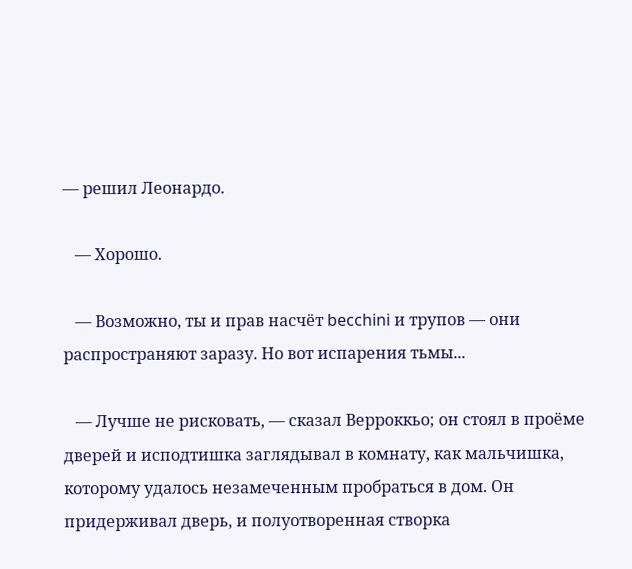— решил Леонардо.

   — Хорошо.

   — Возможно, ты и прав насчёт becchini и трупов — они распространяют заразу. Но вот испарения тьмы...

   — Лучше не рисковать, — сказал Верроккьо; он стоял в проёме дверей и исподтишка заглядывал в комнату, как мальчишка, которому удалось незамеченным пробраться в дом. Он придерживал дверь, и полуотворенная створка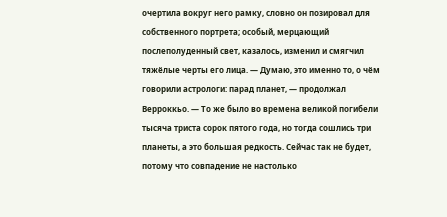очертила вокруг него рамку, словно он позировал для собственного портрета; особый, мерцающий послеполуденный свет, казалось, изменил и смягчил тяжёлые черты его лица. — Думаю, это именно то, о чём говорили астрологи: парад планет, — продолжал Верроккьо. — То же было во времена великой погибели тысяча триста сорок пятого года, но тогда сошлись три планеты, а это большая редкость. Сейчас так не будет, потому что совпадение не настолько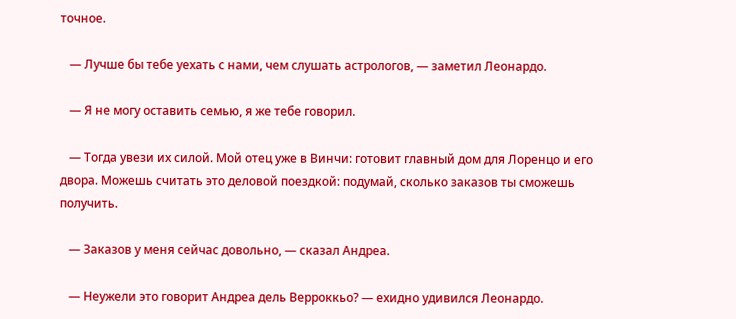точное.

   — Лучше бы тебе уехать с нами, чем слушать астрологов, — заметил Леонардо.

   — Я не могу оставить семью, я же тебе говорил.

   — Тогда увези их силой. Мой отец уже в Винчи: готовит главный дом для Лоренцо и его двора. Можешь считать это деловой поездкой: подумай, сколько заказов ты сможешь получить.

   — Заказов у меня сейчас довольно, — сказал Андреа.

   — Неужели это говорит Андреа дель Верроккьо? — ехидно удивился Леонардо.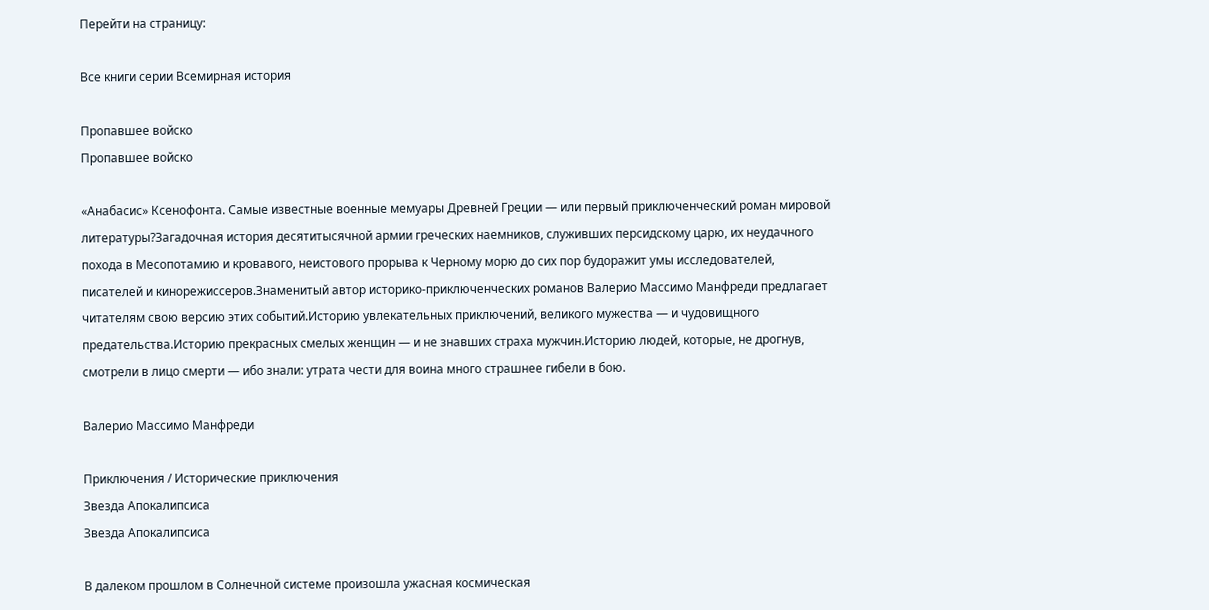Перейти на страницу:

Все книги серии Всемирная история

Пропавшее войско
Пропавшее войско

«Анабасис» Ксенофонта. Самые известные военные мемуары Древней Греции — или первый приключенческий роман мировой литературы?Загадочная история десятитысячной армии греческих наемников, служивших персидскому царю, их неудачного похода в Месопотамию и кровавого, неистового прорыва к Черному морю до сих пор будоражит умы исследователей, писателей и кинорежиссеров.Знаменитый автор историко-приключенческих романов Валерио Массимо Манфреди предлагает читателям свою версию этих событий.Историю увлекательных приключений, великого мужества — и чудовищного предательства.Историю прекрасных смелых женщин — и не знавших страха мужчин.Историю людей, которые, не дрогнув, смотрели в лицо смерти — ибо знали: утрата чести для воина много страшнее гибели в бою.

Валерио Массимо Манфреди

Приключения / Исторические приключения
Звезда Апокалипсиса
Звезда Апокалипсиса

В далеком прошлом в Солнечной системе произошла ужасная космическая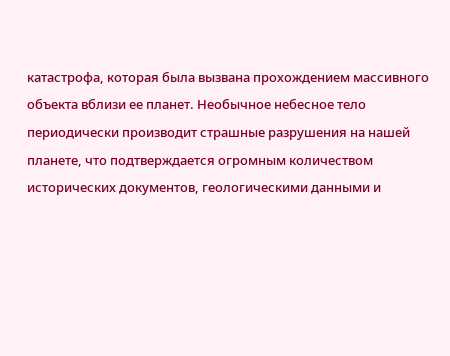катастрофа, которая была вызвана прохождением массивного объекта вблизи ее планет. Необычное небесное тело периодически производит страшные разрушения на нашей планете, что подтверждается огромным количеством исторических документов, геологическими данными и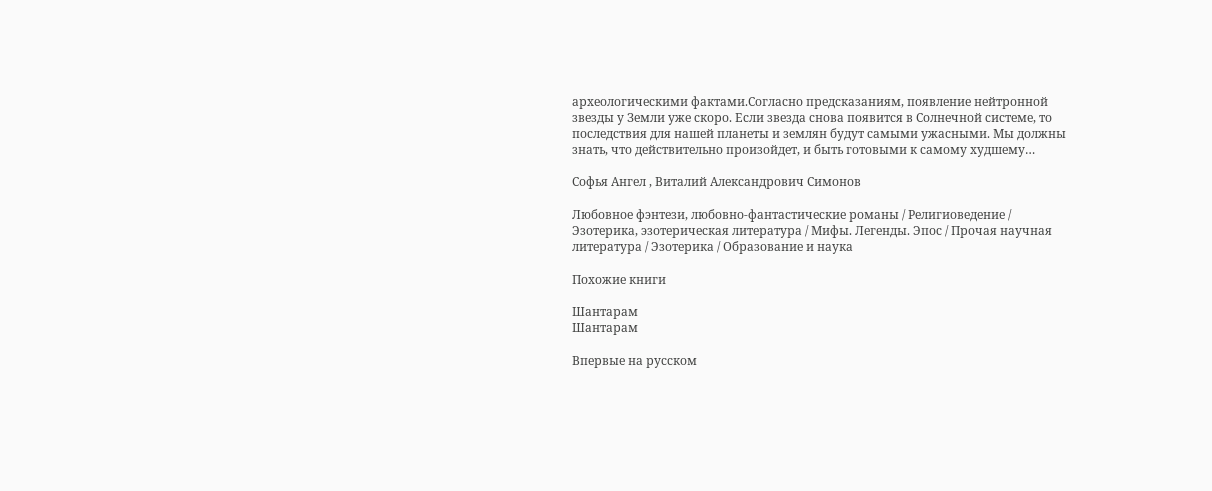археологическими фактами.Согласно предсказаниям, появление нейтронной звезды у Земли уже скоро. Если звезда снова появится в Солнечной системе, то последствия для нашей планеты и землян будут самыми ужасными. Мы должны знать, что действительно произойдет, и быть готовыми к самому худшему…

Софья Ангел , Виталий Александрович Симонов

Любовное фэнтези, любовно-фантастические романы / Религиоведение / Эзотерика, эзотерическая литература / Мифы. Легенды. Эпос / Прочая научная литература / Эзотерика / Образование и наука

Похожие книги

Шантарам
Шантарам

Впервые на русском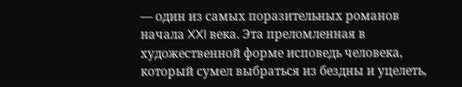— один из самых поразительных романов начала XXI века. Эта преломленная в художественной форме исповедь человека, который сумел выбраться из бездны и уцелеть,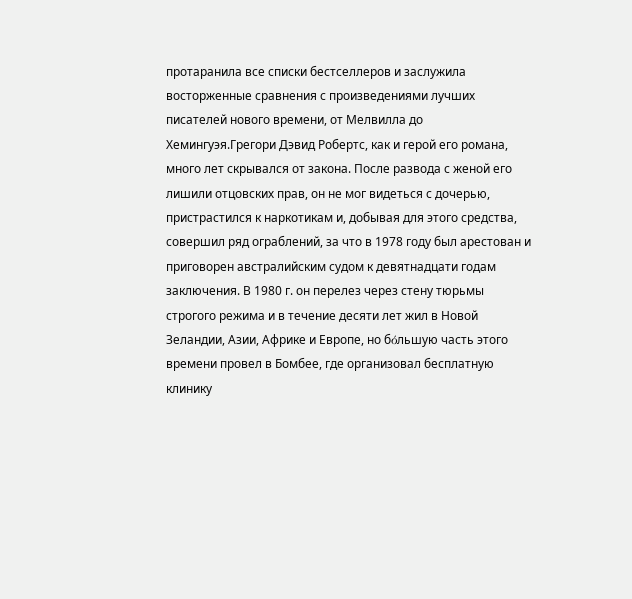протаранила все списки бестселлеров и заслужила восторженные сравнения с произведениями лучших писателей нового времени, от Мелвилла до Хемингуэя.Грегори Дэвид Робертс, как и герой его романа, много лет скрывался от закона. После развода с женой его лишили отцовских прав, он не мог видеться с дочерью, пристрастился к наркотикам и, добывая для этого средства, совершил ряд ограблений, за что в 1978 году был арестован и приговорен австралийским судом к девятнадцати годам заключения. В 1980 г. он перелез через стену тюрьмы строгого режима и в течение десяти лет жил в Новой Зеландии, Азии, Африке и Европе, но бόльшую часть этого времени провел в Бомбее, где организовал бесплатную клинику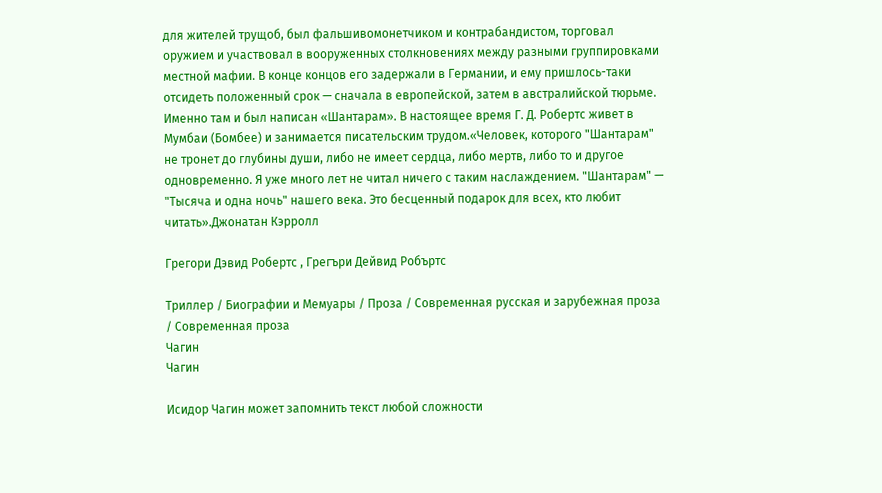для жителей трущоб, был фальшивомонетчиком и контрабандистом, торговал оружием и участвовал в вооруженных столкновениях между разными группировками местной мафии. В конце концов его задержали в Германии, и ему пришлось-таки отсидеть положенный срок — сначала в европейской, затем в австралийской тюрьме. Именно там и был написан «Шантарам». В настоящее время Г. Д. Робертс живет в Мумбаи (Бомбее) и занимается писательским трудом.«Человек, которого "Шантарам" не тронет до глубины души, либо не имеет сердца, либо мертв, либо то и другое одновременно. Я уже много лет не читал ничего с таким наслаждением. "Шантарам" — "Тысяча и одна ночь" нашего века. Это бесценный подарок для всех, кто любит читать».Джонатан Кэрролл

Грегори Дэвид Робертс , Грегъри Дейвид Робъртс

Триллер / Биографии и Мемуары / Проза / Современная русская и зарубежная проза / Современная проза
Чагин
Чагин

Исидор Чагин может запомнить текст любой сложности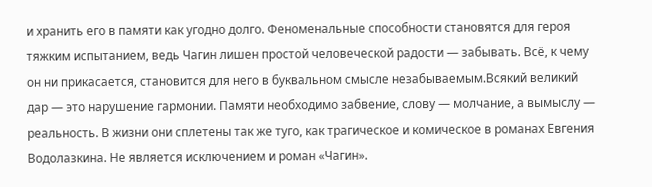и хранить его в памяти как угодно долго. Феноменальные способности становятся для героя тяжким испытанием, ведь Чагин лишен простой человеческой радости — забывать. Всё, к чему он ни прикасается, становится для него в буквальном смысле незабываемым.Всякий великий дар — это нарушение гармонии. Памяти необходимо забвение, слову — молчание, а вымыслу — реальность. В жизни они сплетены так же туго, как трагическое и комическое в романах Евгения Водолазкина. Не является исключением и роман «Чагин».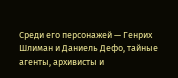Среди его персонажей — Генрих Шлиман и Даниель Дефо, тайные агенты, архивисты и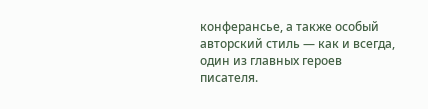конферансье, а также особый авторский стиль — как и всегда, один из главных героев писателя.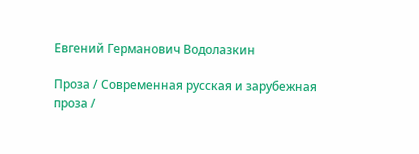Евгений Германович Водолазкин

Проза / Современная русская и зарубежная проза /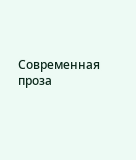Современная проза